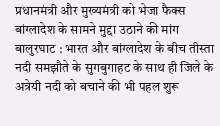प्रधानमंत्री और मुख्यमंत्री को भेजा फैक्स
बांग्लादेश के सामने मुद्दा उठाने की मांग
बालुरघाट : भारत और बांग्लादेश के बीच तीस्ता नदी समझौते के सुगबुगाहट के साथ ही जिले के अत्रेयी नदी को बचाने की भी पहल शुरू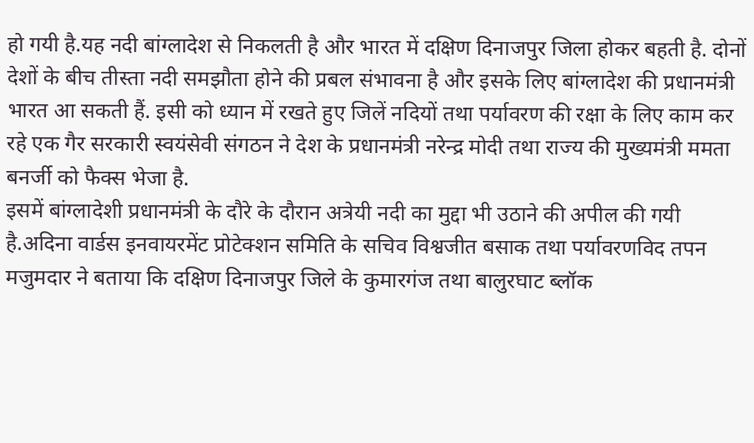हो गयी है.यह नदी बांग्लादेश से निकलती है और भारत में दक्षिण दिनाजपुर जिला होकर बहती है. दोनों देशों के बीच तीस्ता नदी समझौता होने की प्रबल संभावना है और इसके लिए बांग्लादेश की प्रधानमंत्री भारत आ सकती हैं. इसी को ध्यान में रखते हुए जिलें नदियों तथा पर्यावरण की रक्षा के लिए काम कर रहे एक गैर सरकारी स्वयंसेवी संगठन ने देश के प्रधानमंत्री नरेन्द्र मोदी तथा राज्य की मुख्यमंत्री ममता बनर्जी को फैक्स भेजा है.
इसमें बांग्लादेशी प्रधानमंत्री के दौरे के दौरान अत्रेयी नदी का मुद्दा भी उठाने की अपील की गयी है.अदिना वार्डस इनवायरमेंट प्रोटेक्शन समिति के सचिव विश्वजीत बसाक तथा पर्यावरणविद तपन मजुमदार ने बताया कि दक्षिण दिनाजपुर जिले के कुमारगंज तथा बालुरघाट ब्लॉक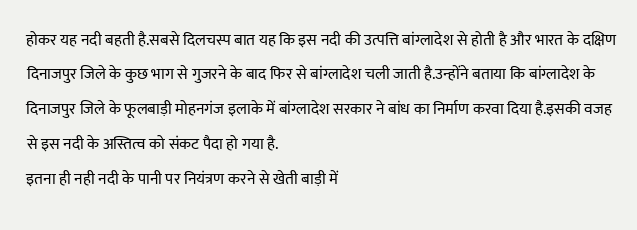होकर यह नदी बहती है.सबसे दिलचस्प बात यह कि इस नदी की उत्पत्ति बांग्लादेश से होती है और भारत के दक्षिण दिनाजपुर जिले के कुछ भाग से गुजरने के बाद फिर से बांग्लादेश चली जाती है.उन्होंने बताया कि बांग्लादेश के दिनाजपुर जिले के फूलबाड़ी मोहनगंज इलाके में बांग्लादेश सरकार ने बांध का निर्माण करवा दिया है.इसकी वजह से इस नदी के अस्तित्व को संकट पैदा हो गया है.
इतना ही नही नदी के पानी पर नियंत्रण करने से खेती बाड़ी में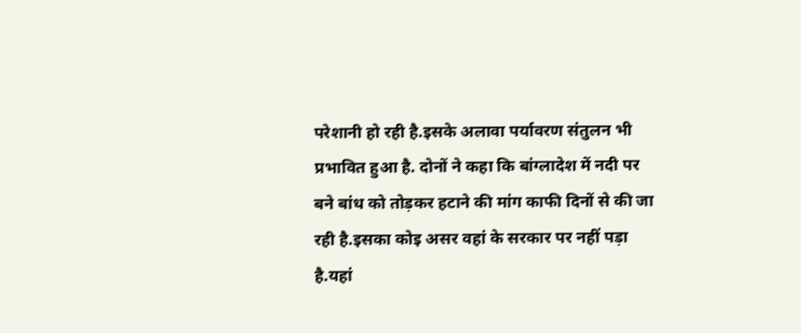परेशानी हो रही है.इसके अलावा पर्यावरण संतुलन भी प्रभावित हुआ है. दोनों ने कहा कि बांग्लादेश में नदी पर बने बांध को तोड़कर हटाने की मांग काफी दिनों से की जा रही है.इसका कोइ असर वहां के सरकार पर नहीं पड़ा है.यहां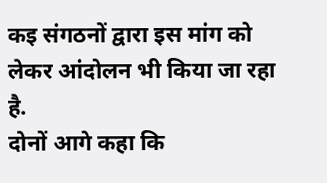कइ संगठनों द्वारा इस मांग को लेकर आंदोलन भी किया जा रहा है.
दोनों आगे कहा कि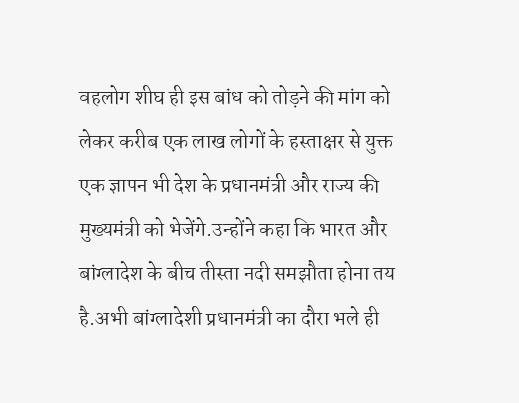वहलोग शीघ ही इस बांध को तोड़ने की मांग को लेकर करीब एक लाख लोगों के हस्ताक्षर से युक्त एक ज्ञापन भी देश के प्रधानमंत्री और राज्य की मुख्यमंत्री को भेजेंगे.उन्होंने कहा कि भारत और बांग्लादेश के बीच तीस्ता नदी समझौता होना तय है.अभी बांग्लादेशी प्रधानमंत्री का दौरा भले ही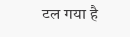टल गया है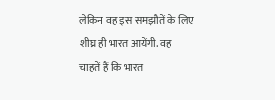लेकिन वह इस समझौतें के लिए शीघ्र ही भारत आयेंगी. वह चाहतें हैं कि भारत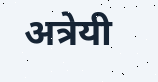अत्रेयी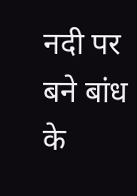नदी पर बने बांध के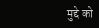मुद्दे को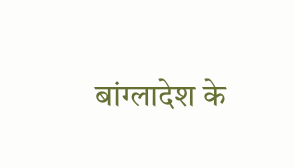बांग्लादेश के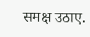समक्ष उठाए.